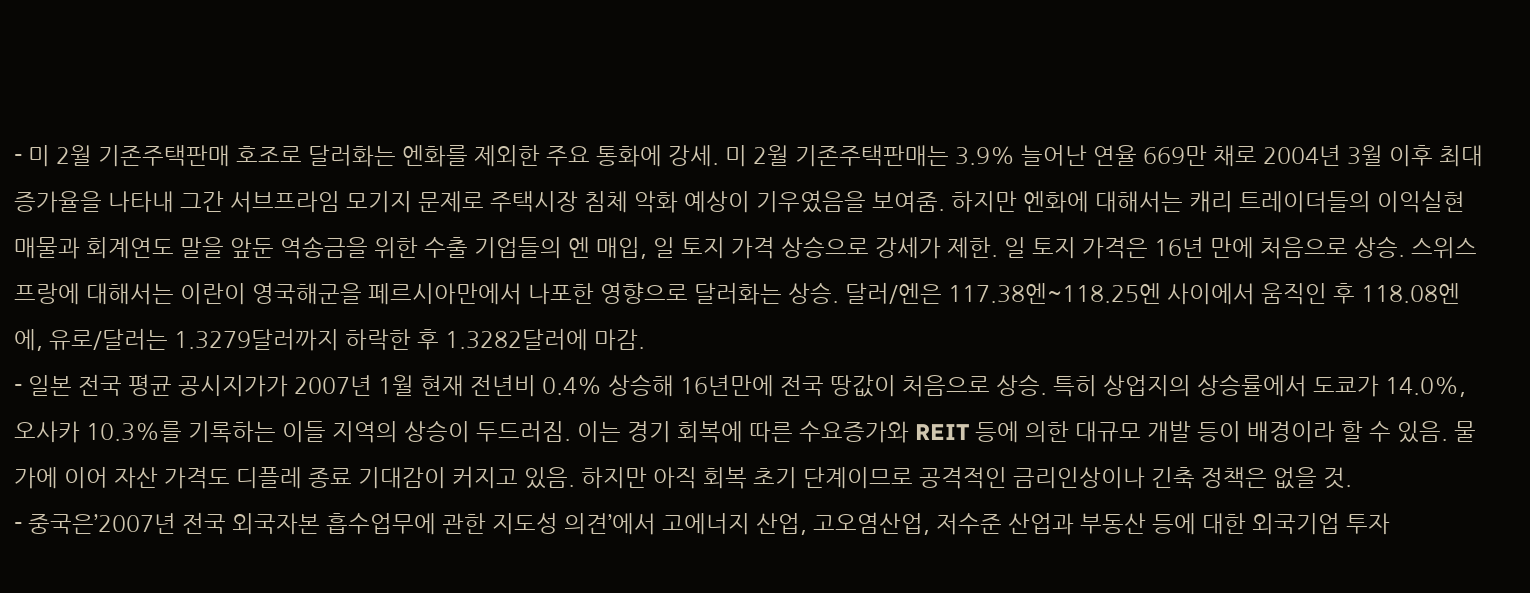- 미 2월 기존주택판매 호조로 달러화는 엔화를 제외한 주요 통화에 강세. 미 2월 기존주택판매는 3.9% 늘어난 연율 669만 채로 2004년 3월 이후 최대 증가율을 나타내 그간 서브프라임 모기지 문제로 주택시장 침체 악화 예상이 기우였음을 보여줌. 하지만 엔화에 대해서는 캐리 트레이더들의 이익실현매물과 회계연도 말을 앞둔 역송금을 위한 수출 기업들의 엔 매입, 일 토지 가격 상승으로 강세가 제한. 일 토지 가격은 16년 만에 처음으로 상승. 스위스 프랑에 대해서는 이란이 영국해군을 페르시아만에서 나포한 영향으로 달러화는 상승. 달러/엔은 117.38엔~118.25엔 사이에서 움직인 후 118.08엔에, 유로/달러는 1.3279달러까지 하락한 후 1.3282달러에 마감.
- 일본 전국 평균 공시지가가 2007년 1월 현재 전년비 0.4% 상승해 16년만에 전국 땅값이 처음으로 상승. 특히 상업지의 상승률에서 도쿄가 14.0%, 오사카 10.3%를 기록하는 이들 지역의 상승이 두드러짐. 이는 경기 회복에 따른 수요증가와 REIT 등에 의한 대규모 개발 등이 배경이라 할 수 있음. 물가에 이어 자산 가격도 디플레 종료 기대감이 커지고 있음. 하지만 아직 회복 초기 단계이므로 공격적인 금리인상이나 긴축 정책은 없을 것.
- 중국은’2007년 전국 외국자본 흡수업무에 관한 지도성 의견’에서 고에너지 산업, 고오염산업, 저수준 산업과 부동산 등에 대한 외국기업 투자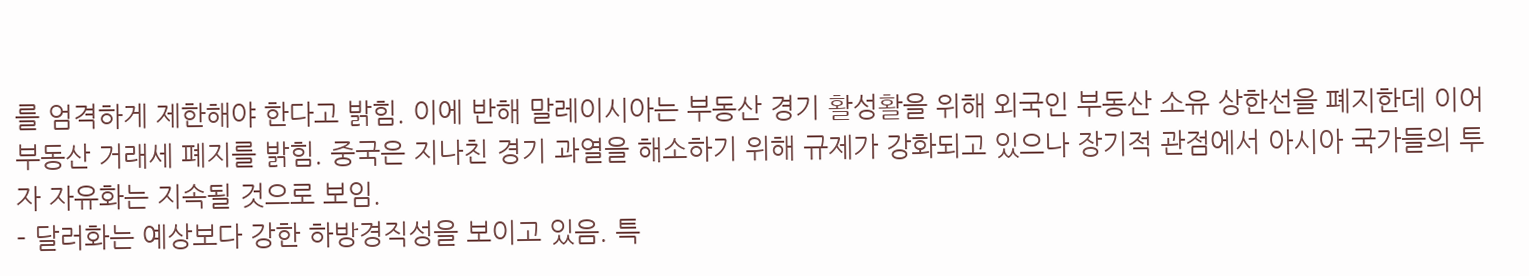를 엄격하게 제한해야 한다고 밝힘. 이에 반해 말레이시아는 부동산 경기 활성활을 위해 외국인 부동산 소유 상한선을 폐지한데 이어 부동산 거래세 폐지를 밝힘. 중국은 지나친 경기 과열을 해소하기 위해 규제가 강화되고 있으나 장기적 관점에서 아시아 국가들의 투자 자유화는 지속될 것으로 보임.
- 달러화는 예상보다 강한 하방경직성을 보이고 있음. 특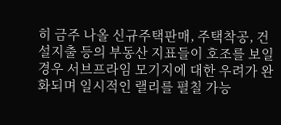히 금주 나올 신규주택판매, 주택착공, 건설지출 등의 부동산 지표들이 호조를 보일 경우 서브프라임 모기지에 대한 우려가 완화되며 일시적인 랠리를 펼칠 가능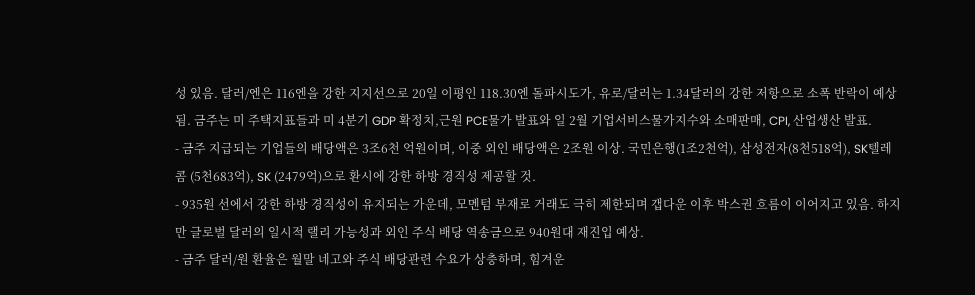성 있음. 달러/엔은 116엔을 강한 지지선으로 20일 이평인 118.30엔 돌파시도가, 유로/달러는 1.34달러의 강한 저항으로 소폭 반락이 예상됨. 금주는 미 주택지표들과 미 4분기 GDP 확정치,근원 PCE물가 발표와 일 2월 기업서비스물가지수와 소매판매, CPI, 산업생산 발표.
- 금주 지급되는 기업들의 배당액은 3조6천 억원이며, 이중 외인 배당액은 2조원 이상. 국민은행(1조2천억), 삼성전자(8천518억), SK텔레콤 (5천683억), SK (2479억)으로 환시에 강한 하방 경직성 제공할 것.
- 935원 선에서 강한 하방 경직성이 유지되는 가운데, 모멘텀 부재로 거래도 극히 제한되며 갭다운 이후 박스권 흐름이 이어지고 있음. 하지만 글로벌 달러의 일시적 랠리 가능성과 외인 주식 배당 역송금으로 940원대 재진입 예상.
- 금주 달러/원 환율은 월말 네고와 주식 배당관련 수요가 상충하며, 힘겨운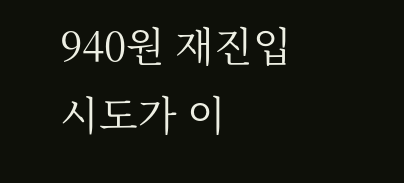940원 재진입 시도가 이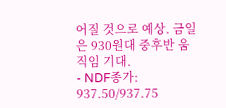어질 것으로 예상. 금일은 930원대 중후반 움직임 기대.
- NDF종가: 937.50/937.75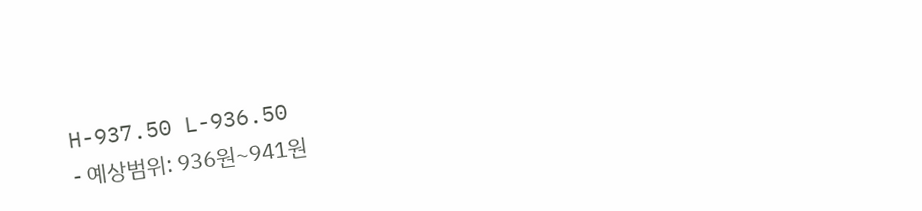H-937.50 L-936.50
- 예상범위: 936원~941원